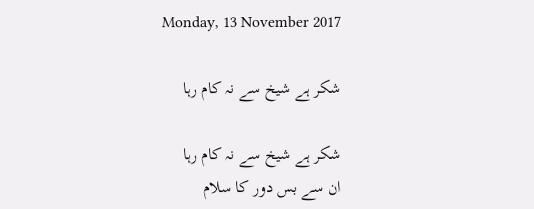Monday, 13 November 2017

شکر ہے شیخ سے نہ کام رہا

شکر ہے شیخ سے نہ کام رہا
ان سے بس دور کا سلام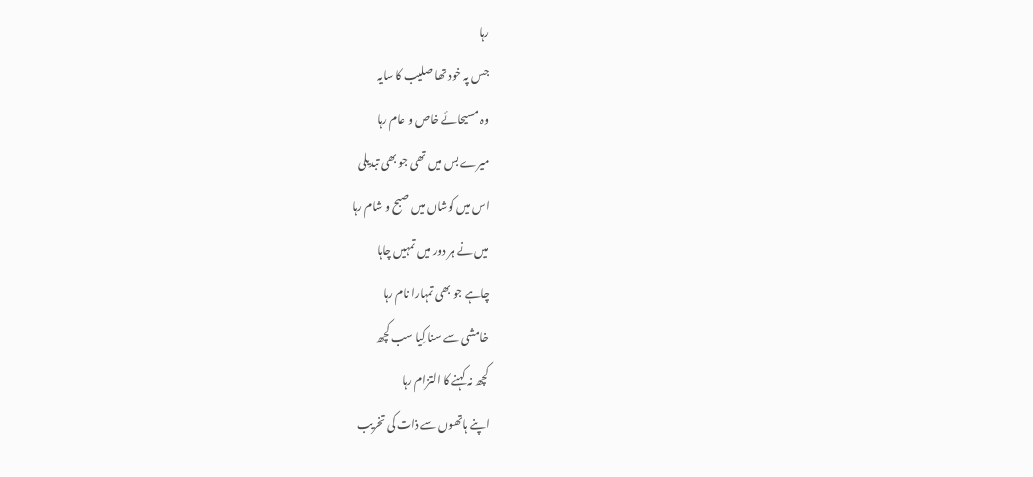رہا
جس پہ خود تھا صلیب کا سایہ
وہ مسیحائے خاص و عام رہا
میرے بس میں تھی جو بھی تبدیلی
اس میں کوشاں میں صبح و شام رہا
میں نے ہر دور میں تمہیں چاہا
چاہے جو بھی تمہارا نام رہا
خامشی سے سنا کِیا سب کچھ
کچھ نہ کہنے کا التزام رہا
اپنے ہاتھوں سے ذات کی تخریب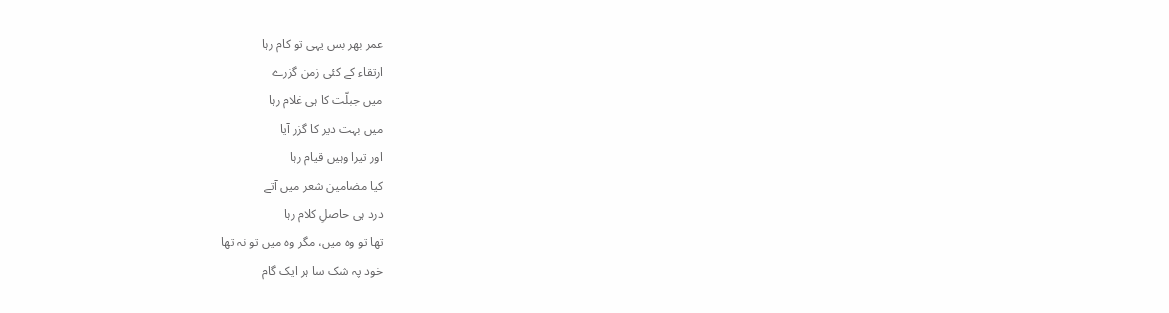عمر بھر بس یہی تو کام رہا
ارتقاء کے کئی زمن گزرے
میں جبلّت کا ہی غلام رہا
میں بہت دیر کا گزر آیا
اور تیرا وہیں قیام رہا
کیا مضامین شعر میں آتے
درد ہی حاصلِ کلام رہا
تھا تو وہ میں، مگر وہ میں تو نہ تھا
خود پہ شک سا ہر ایک گام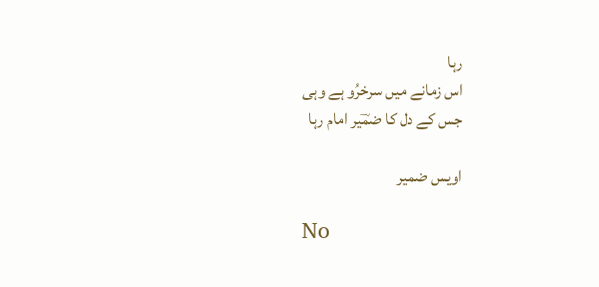رہا
اس زمانے میں سرخرُو ہے وہی
جس کے دل کا ضمؔیر امام رہا

اویس ضمیر

No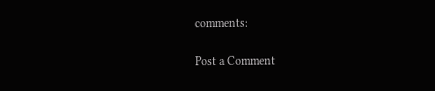comments:

Post a Comment